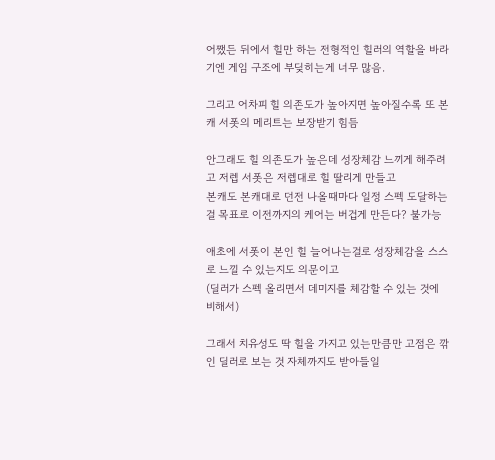어쨌든 뒤에서 힐만 하는 전형적인 힐러의 역할을 바라기엔 게임 구조에 부딪히는게 너무 많음.

그리고 어차피 힐 의존도가 높아지면 높아질수록 또 본캐 서폿의 메리트는 보장받기 힘듬

안그래도 힐 의존도가 높은데 성장체감 느끼게 해주려고 저렙 서폿은 저렙대로 힐 딸리게 만들고
본캐도 본캐대로 던전 나올때마다 일정 스펙 도달하는걸 목표로 이전까지의 케어는 버겁게 만든다? 불가능

애초에 서폿이 본인 힐 늘어나는걸로 성장체감을 스스로 느낄 수 있는지도 의문이고
(딜러가 스펙 올리면서 데미지를 체감할 수 있는 것에 비해서)

그래서 치유성도 딱 힐을 가지고 있는만큼만 고점은 깎인 딜러로 보는 것 자체까지도 받아들일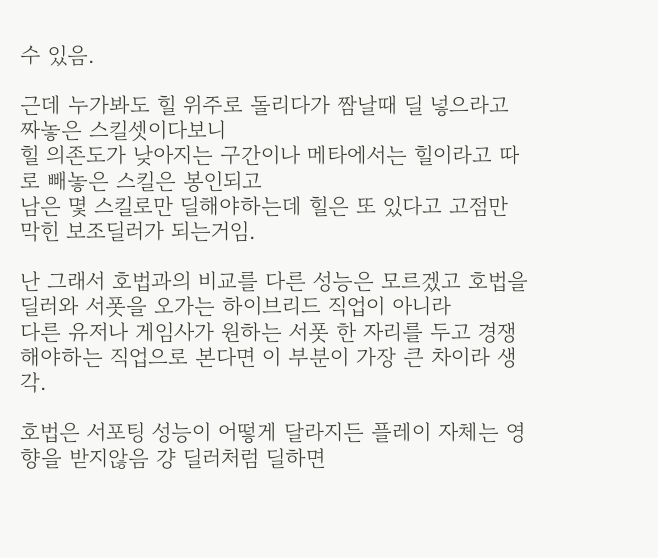수 있음.

근데 누가봐도 힐 위주로 돌리다가 짬날때 딜 넣으라고 짜놓은 스킬셋이다보니
힐 의존도가 낮아지는 구간이나 메타에서는 힐이라고 따로 빼놓은 스킬은 봉인되고
남은 몇 스킬로만 딜해야하는데 힐은 또 있다고 고점만 막힌 보조딜러가 되는거임.

난 그래서 호법과의 비교를 다른 성능은 모르겠고 호법을 딜러와 서폿을 오가는 하이브리드 직업이 아니라
다른 유저나 게임사가 원하는 서폿 한 자리를 두고 경쟁해야하는 직업으로 본다면 이 부분이 가장 큰 차이라 생각.

호법은 서포팅 성능이 어떻게 달라지든 플레이 자체는 영향을 받지않음 걍 딜러처럼 딜하면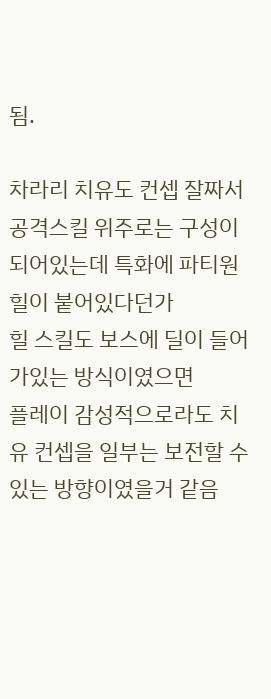됨.

차라리 치유도 컨셉 잘짜서 공격스킬 위주로는 구성이 되어있는데 특화에 파티원 힐이 붙어있다던가
힐 스킬도 보스에 딜이 들어가있는 방식이였으면
플레이 감성적으로라도 치유 컨셉을 일부는 보전할 수 있는 방향이였을거 같음